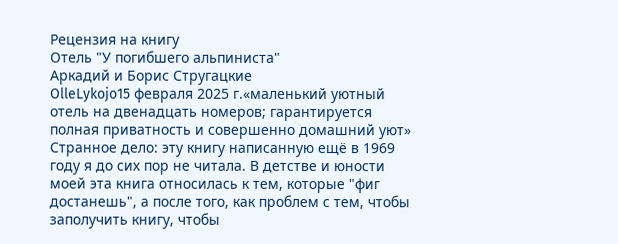Рецензия на книгу
Отель "У погибшего альпиниста"
Аркадий и Борис Стругацкие
OlleLykojo15 февраля 2025 г.«маленький уютный отель на двенадцать номеров; гарантируется полная приватность и совершенно домашний уют»
Странное дело: эту книгу написанную ещё в 1969 году я до сих пор не читала. В детстве и юности моей эта книга относилась к тем, которые "фиг достанешь", а после того, как проблем с тем, чтобы заполучить книгу, чтобы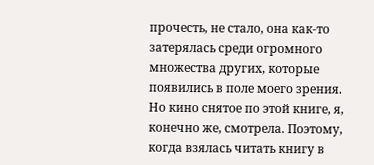прочесть, не стало, она как-то затерялась среди огромного множества других, которые появились в поле моего зрения.
Но кино снятое по этой книге, я, конечно же, смотрела. Поэтому, когда взялась читать книгу в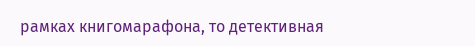рамках книгомарафона, то детективная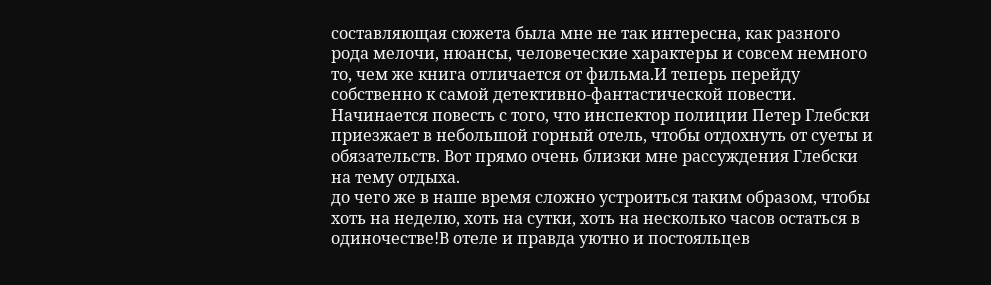составляющая сюжета была мне не так интересна, как разного рода мелочи, нюансы, человеческие характеры и совсем немного то, чем же книга отличается от фильма.И теперь перейду собственно к самой детективно-фантастической повести.
Начинается повесть с того, что инспектор полиции Петер Глебски приезжает в небольшой горный отель, чтобы отдохнуть от суеты и обязательств. Вот прямо очень близки мне рассуждения Глебски на тему отдыха.
до чего же в наше время сложно устроиться таким образом, чтобы хоть на неделю, хоть на сутки, хоть на несколько часов остаться в одиночестве!В отеле и правда уютно и постояльцев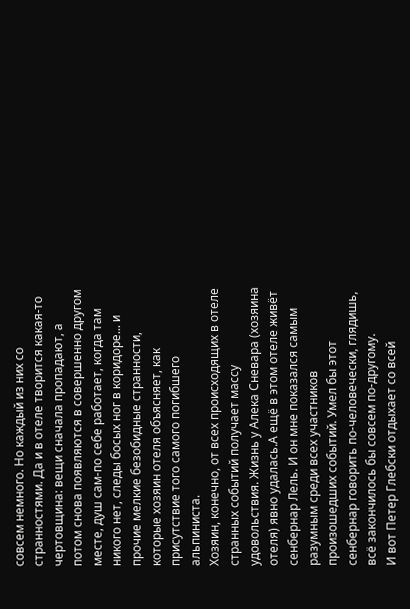совсем немного. Но каждый из них со странностями. Да и в отеле творится какая-то чертовщина: вещи сначала пропадают, а потом снова появляются в совершенно другом месте, душ сам-по себе работает, когда там никого нет, следы босых ног в коридоре... и прочие мелкие безобидные странности, которые хозяин отеля объясняет, как присутствие того самого погибшего альпиниста.
Хозяин, конечно, от всех происходящих в отеле странных событий получает массу удовольствия. Жизнь у Алека Сневара (хозяина отеля) явно удалась.А ещё в этом отеле живёт сенбернар Лель. И он мне показался самым разумным среди всех участников произошедших событий. Умел бы этот сенбернар говорить по-человечески, глядишь, всё закончилось бы совсем по-другому.
И вот Петер Глебски отдыхает со всей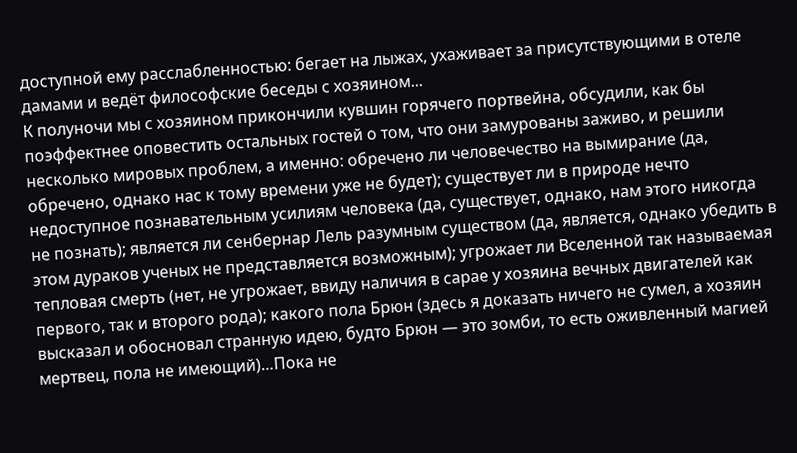доступной ему расслабленностью: бегает на лыжах, ухаживает за присутствующими в отеле дамами и ведёт философские беседы с хозяином...
К полуночи мы с хозяином прикончили кувшин горячего портвейна, обсудили, как бы поэффектнее оповестить остальных гостей о том, что они замурованы заживо, и решили несколько мировых проблем, а именно: обречено ли человечество на вымирание (да, обречено, однако нас к тому времени уже не будет); существует ли в природе нечто недоступное познавательным усилиям человека (да, существует, однако, нам этого никогда не познать); является ли сенбернар Лель разумным существом (да, является, однако убедить в этом дураков ученых не представляется возможным); угрожает ли Вселенной так называемая тепловая смерть (нет, не угрожает, ввиду наличия в сарае у хозяина вечных двигателей как первого, так и второго рода); какого пола Брюн (здесь я доказать ничего не сумел, а хозяин высказал и обосновал странную идею, будто Брюн — это зомби, то есть оживленный магией мертвец, пола не имеющий)…Пока не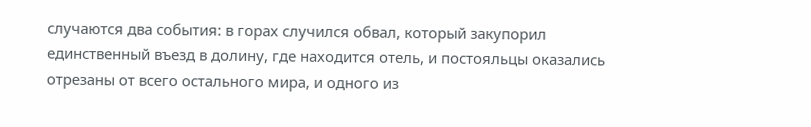случаются два события: в горах случился обвал, который закупорил единственный въезд в долину, где находится отель, и постояльцы оказались отрезаны от всего остального мира, и одного из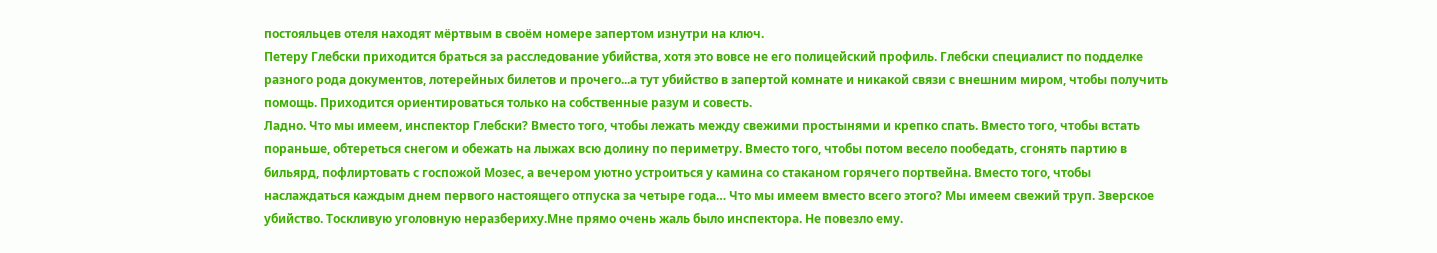постояльцев отеля находят мёртвым в своём номере запертом изнутри на ключ.
Петеру Глебски приходится браться за расследование убийства, хотя это вовсе не его полицейский профиль. Глебски специалист по подделке разного рода документов, лотерейных билетов и прочего...а тут убийство в запертой комнате и никакой связи с внешним миром, чтобы получить помощь. Приходится ориентироваться только на собственные разум и совесть.
Ладно. Что мы имеем, инспектор Глебски? Вместо того, чтобы лежать между свежими простынями и крепко спать. Вместо того, чтобы встать пораньше, обтереться снегом и обежать на лыжах всю долину по периметру. Вместо того, чтобы потом весело пообедать, сгонять партию в бильярд, пофлиртовать с госпожой Мозес, а вечером уютно устроиться у камина со стаканом горячего портвейна. Вместо того, чтобы наслаждаться каждым днем первого настоящего отпуска за четыре года… Что мы имеем вместо всего этого? Мы имеем свежий труп. Зверское убийство. Тоскливую уголовную неразбериху.Мне прямо очень жаль было инспектора. Не повезло ему.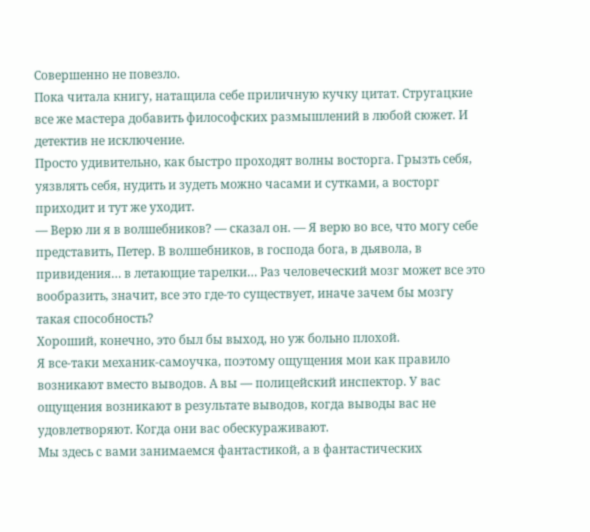Совершенно не повезло.
Пока читала книгу, натащила себе приличную кучку цитат. Стругацкие все же мастера добавить философских размышлений в любой сюжет. И детектив не исключение.
Просто удивительно, как быстро проходят волны восторга. Грызть себя, уязвлять себя, нудить и зудеть можно часами и сутками, а восторг приходит и тут же уходит.
— Верю ли я в волшебников? — сказал он. — Я верю во все, что могу себе представить, Петер. В волшебников, в господа бога, в дьявола, в привидения… в летающие тарелки… Раз человеческий мозг может все это вообразить, значит, все это где-то существует, иначе зачем бы мозгу такая способность?
Хороший, конечно, это был бы выход, но уж больно плохой.
Я все-таки механик-самоучка, поэтому ощущения мои как правило возникают вместо выводов. А вы — полицейский инспектор. У вас ощущения возникают в результате выводов, когда выводы вас не удовлетворяют. Когда они вас обескураживают.
Мы здесь с вами занимаемся фантастикой, а в фантастических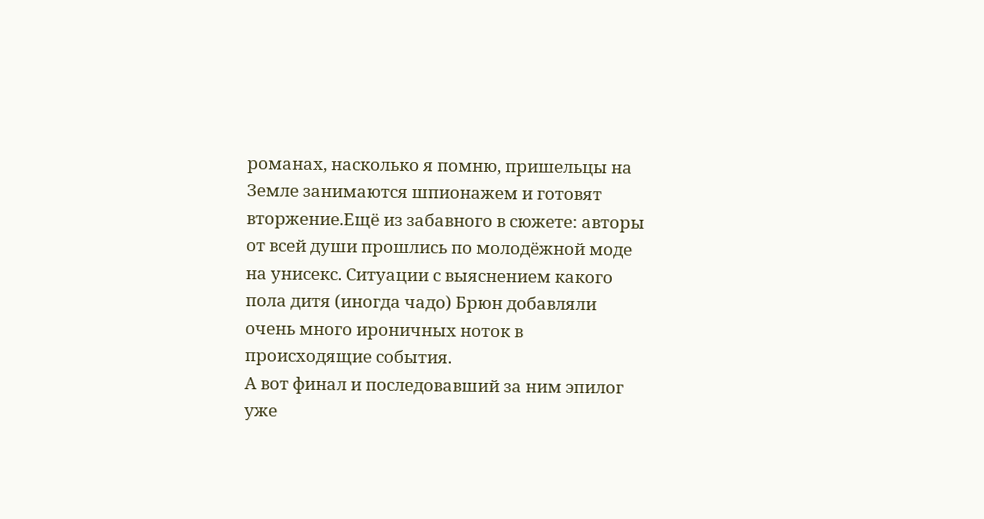романах, насколько я помню, пришельцы на Земле занимаются шпионажем и готовят вторжение.Ещё из забавного в сюжете: авторы от всей души прошлись по молодёжной моде на унисекс. Ситуации с выяснением какого пола дитя (иногда чадо) Брюн добавляли очень много ироничных ноток в происходящие события.
А вот финал и последовавший за ним эпилог уже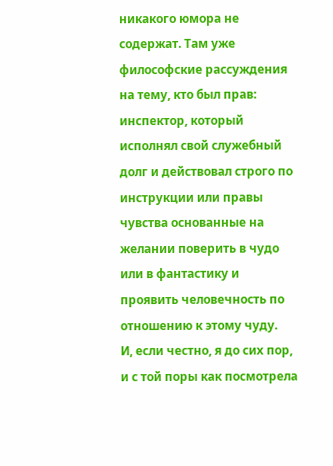никакого юмора не содержат. Там уже философские рассуждения на тему, кто был прав: инспектор, который исполнял свой служебный долг и действовал строго по инструкции или правы чувства основанные на желании поверить в чудо или в фантастику и проявить человечность по отношению к этому чуду.
И, если честно, я до сих пор, и с той поры как посмотрела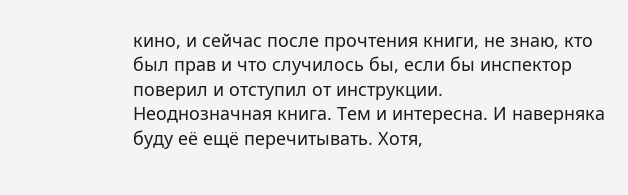кино, и сейчас после прочтения книги, не знаю, кто был прав и что случилось бы, если бы инспектор поверил и отступил от инструкции.
Неоднозначная книга. Тем и интересна. И наверняка буду её ещё перечитывать. Хотя,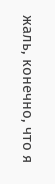жаль, конечно, что я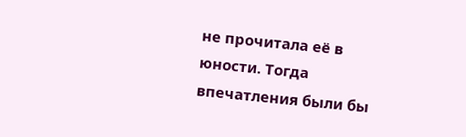не прочитала её в юности. Тогда впечатления были бы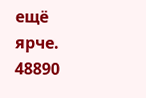ещё ярче.
48890